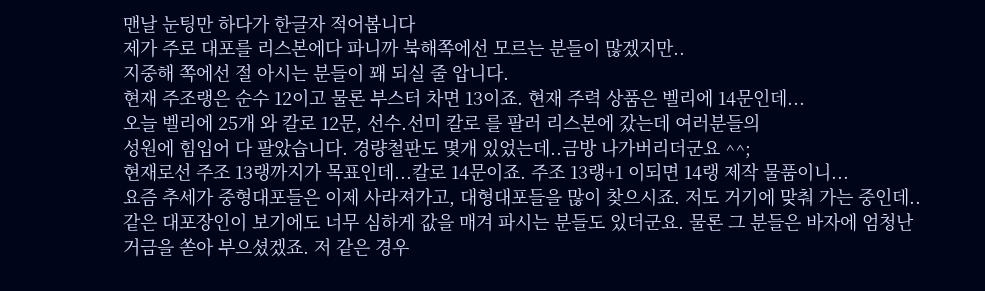맨날 눈팅만 하다가 한글자 적어봅니다
제가 주로 대포를 리스본에다 파니까 북해쪽에선 모르는 분들이 많겠지만..
지중해 쪽에선 절 아시는 분들이 꽤 되실 줄 압니다.
현재 주조랭은 순수 12이고 물론 부스터 차면 13이죠. 현재 주력 상품은 벨리에 14문인데...
오늘 벨리에 25개 와 칼로 12문, 선수.선미 칼로 를 팔러 리스본에 갔는데 여러분들의
성원에 힘입어 다 팔았습니다. 경량철판도 몇개 있었는데..금방 나가버리더군요 ^^;
현재로선 주조 13랭까지가 목표인데...칼로 14문이죠. 주조 13랭+1 이되면 14랭 제작 물품이니...
요즘 추세가 중형대포들은 이제 사라져가고, 대형대포들을 많이 찾으시죠. 저도 거기에 맞춰 가는 중인데..
같은 대포장인이 보기에도 너무 심하게 값을 매겨 파시는 분들도 있더군요. 물론 그 분들은 바자에 엄청난
거금을 쏟아 부으셨겠죠. 저 같은 경우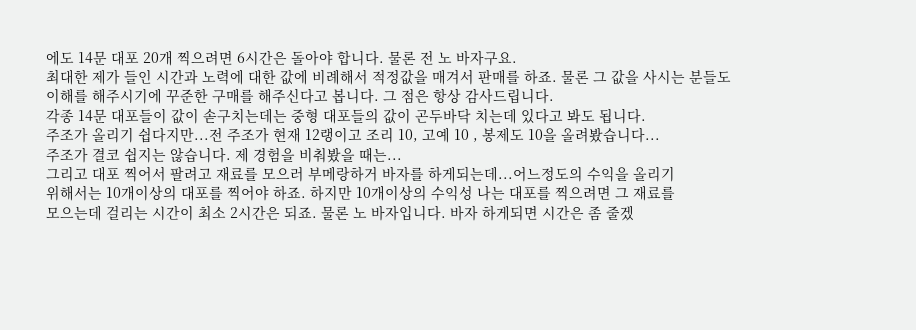에도 14문 대포 20개 찍으려면 6시간은 돌아야 합니다. 물론 전 노 바자구요.
최대한 제가 들인 시간과 노력에 대한 값에 비례해서 적정값을 매겨서 판매를 하죠. 물론 그 값을 사시는 분들도
이해를 해주시기에 꾸준한 구매를 해주신다고 봅니다. 그 점은 항상 감사드립니다.
각종 14문 대포들이 값이 솓구치는데는 중형 대포들의 값이 곤두바닥 치는데 있다고 봐도 됩니다.
주조가 올리기 쉽다지만...전 주조가 현재 12랭이고 조리 10, 고예 10 , 봉제도 10을 올려봤습니다...
주조가 결코 쉽지는 않습니다. 제 경험을 비춰봤을 때는...
그리고 대포 찍어서 팔려고 재료를 모으러 부메랑하거 바자를 하게되는데...어느정도의 수익을 올리기
위해서는 10개이상의 대포를 찍어야 하죠. 하지만 10개이상의 수익성 나는 대포를 찍으려면 그 재료를
모으는데 걸리는 시간이 최소 2시간은 되죠. 물론 노 바자입니다. 바자 하게되면 시간은 좀 줄겠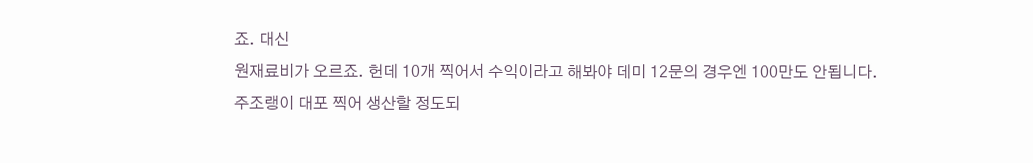죠. 대신
원재료비가 오르죠. 헌데 10개 찍어서 수익이라고 해봐야 데미 12문의 경우엔 100만도 안됩니다.
주조랭이 대포 찍어 생산할 정도되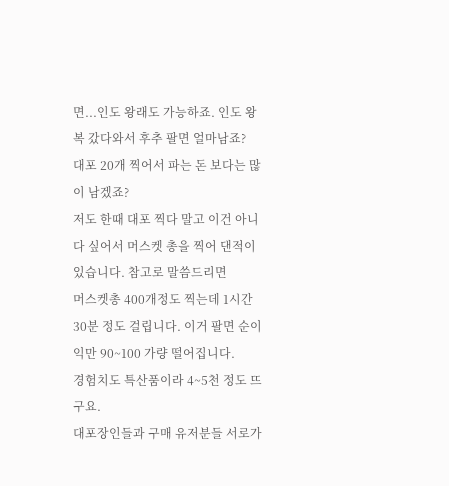면...인도 왕래도 가능하죠. 인도 왕복 갔다와서 후추 팔면 얼마남죠?
대포 20개 찍어서 파는 돈 보다는 많이 남겠죠?
저도 한때 대포 찍다 말고 이건 아니다 싶어서 머스켓 총을 찍어 댄적이 있습니다. 참고로 말씀드리면
머스켓총 400개정도 찍는데 1시간 30분 정도 걸립니다. 이거 팔면 순이익만 90~100 가량 떨어집니다.
경험치도 특산품이라 4~5천 정도 뜨구요.
대포장인들과 구매 유저분들 서로가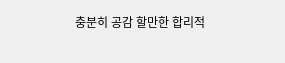충분히 공감 할만한 합리적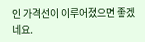인 가격선이 이루어졌으면 좋겠네요.